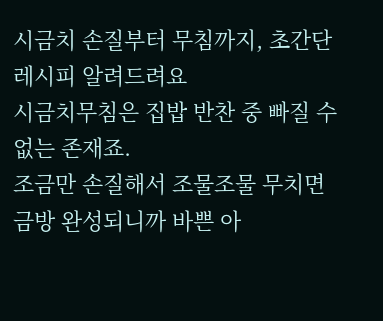시금치 손질부터 무침까지, 초간단 레시피 알려드려요
시금치무침은 집밥 반찬 중 빠질 수 없는 존재죠.
조금만 손질해서 조물조물 무치면 금방 완성되니까 바쁜 아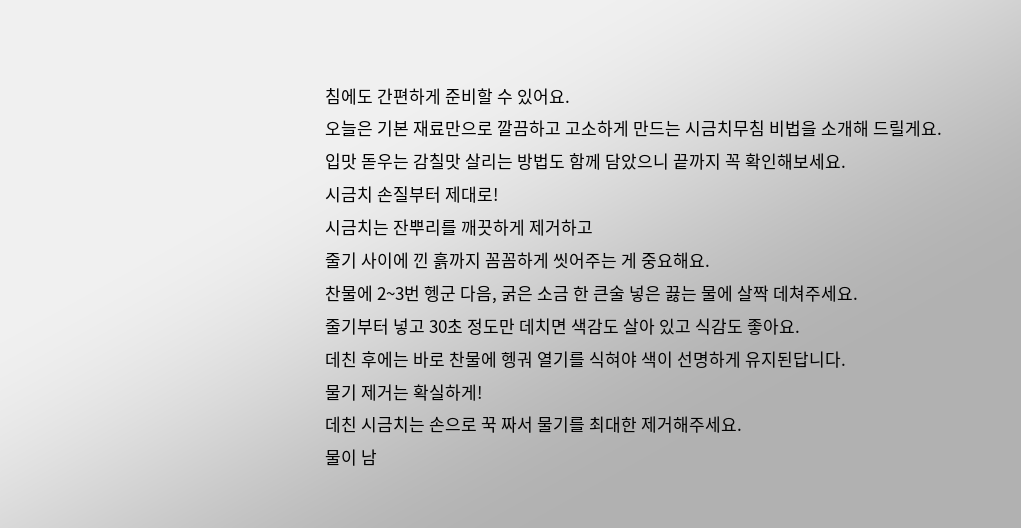침에도 간편하게 준비할 수 있어요.
오늘은 기본 재료만으로 깔끔하고 고소하게 만드는 시금치무침 비법을 소개해 드릴게요.
입맛 돋우는 감칠맛 살리는 방법도 함께 담았으니 끝까지 꼭 확인해보세요.
시금치 손질부터 제대로!
시금치는 잔뿌리를 깨끗하게 제거하고
줄기 사이에 낀 흙까지 꼼꼼하게 씻어주는 게 중요해요.
찬물에 2~3번 헹군 다음, 굵은 소금 한 큰술 넣은 끓는 물에 살짝 데쳐주세요.
줄기부터 넣고 30초 정도만 데치면 색감도 살아 있고 식감도 좋아요.
데친 후에는 바로 찬물에 헹궈 열기를 식혀야 색이 선명하게 유지된답니다.
물기 제거는 확실하게!
데친 시금치는 손으로 꾹 짜서 물기를 최대한 제거해주세요.
물이 남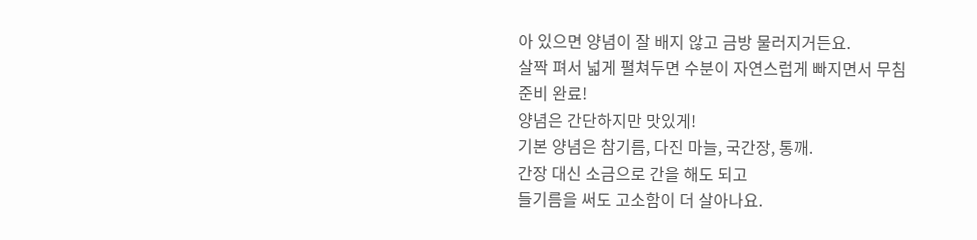아 있으면 양념이 잘 배지 않고 금방 물러지거든요.
살짝 펴서 넓게 펼쳐두면 수분이 자연스럽게 빠지면서 무침 준비 완료!
양념은 간단하지만 맛있게!
기본 양념은 참기름, 다진 마늘, 국간장, 통깨.
간장 대신 소금으로 간을 해도 되고
들기름을 써도 고소함이 더 살아나요.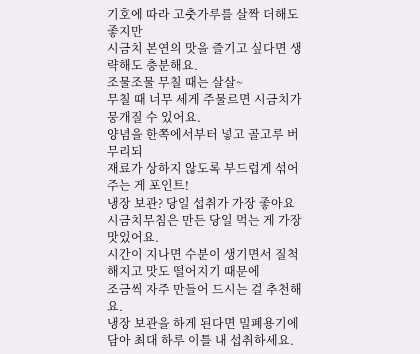기호에 따라 고춧가루를 살짝 더해도 좋지만
시금치 본연의 맛을 즐기고 싶다면 생략해도 충분해요.
조물조물 무칠 때는 살살~
무칠 때 너무 세게 주물르면 시금치가 뭉개질 수 있어요.
양념을 한쪽에서부터 넣고 골고루 버무리되
재료가 상하지 않도록 부드럽게 섞어주는 게 포인트!
냉장 보관? 당일 섭취가 가장 좋아요
시금치무침은 만든 당일 먹는 게 가장 맛있어요.
시간이 지나면 수분이 생기면서 질척해지고 맛도 떨어지기 때문에
조금씩 자주 만들어 드시는 걸 추천해요.
냉장 보관을 하게 된다면 밀폐용기에 담아 최대 하루 이틀 내 섭취하세요.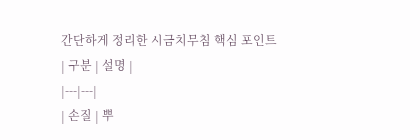간단하게 정리한 시금치무침 핵심 포인트
| 구분 | 설명 |
|---|---|
| 손질 | 뿌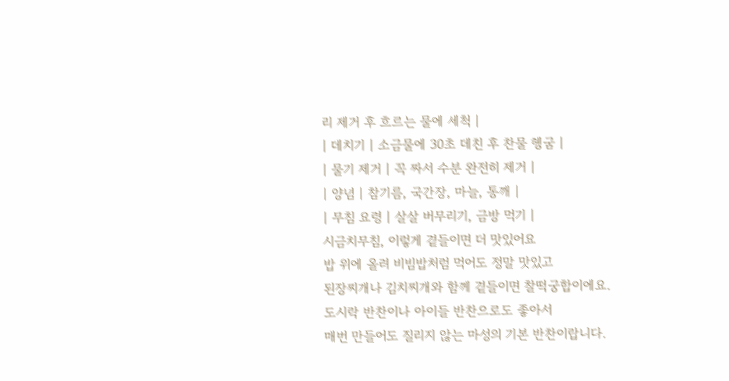리 제거 후 흐르는 물에 세척 |
| 데치기 | 소금물에 30초 데친 후 찬물 헹굼 |
| 물기 제거 | 꼭 짜서 수분 완전히 제거 |
| 양념 | 참기름, 국간장, 마늘, 통깨 |
| 무침 요령 | 살살 버무리기, 금방 먹기 |
시금치무침, 이렇게 곁들이면 더 맛있어요
밥 위에 올려 비빔밥처럼 먹어도 정말 맛있고
된장찌개나 김치찌개와 함께 곁들이면 찰떡궁합이에요.
도시락 반찬이나 아이들 반찬으로도 좋아서
매번 만들어도 질리지 않는 마성의 기본 반찬이랍니다.